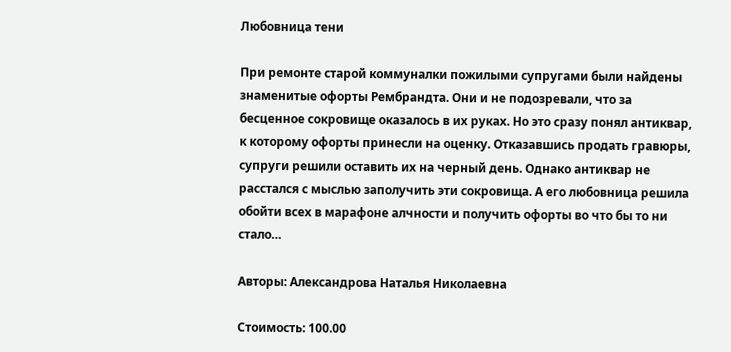Любовница тени

При ремонте старой коммуналки пожилыми супругами были найдены знаменитые офорты Рембрандта. Они и не подозревали, что за бесценное сокровище оказалось в их руках. Но это сразу понял антиквар, к которому офорты принесли на оценку. Отказавшись продать гравюры, супруги решили оставить их на черный день. Однако антиквар не расстался с мыслью заполучить эти сокровища. А его любовница решила обойти всех в марафоне алчности и получить офорты во что бы то ни стало…

Авторы: Александрова Наталья Николаевна

Стоимость: 100.00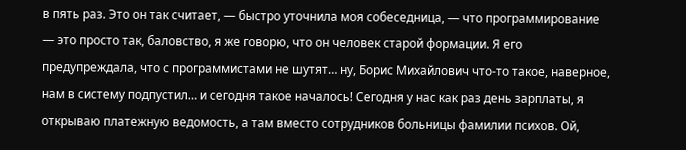в пять раз. Это он так считает, — быстро уточнила моя собеседница, — что программирование — это просто так, баловство, я же говорю, что он человек старой формации. Я его предупреждала, что с программистами не шутят… ну, Борис Михайлович что-то такое, наверное, нам в систему подпустил… и сегодня такое началось! Сегодня у нас как раз день зарплаты, я открываю платежную ведомость, а там вместо сотрудников больницы фамилии психов. Ой,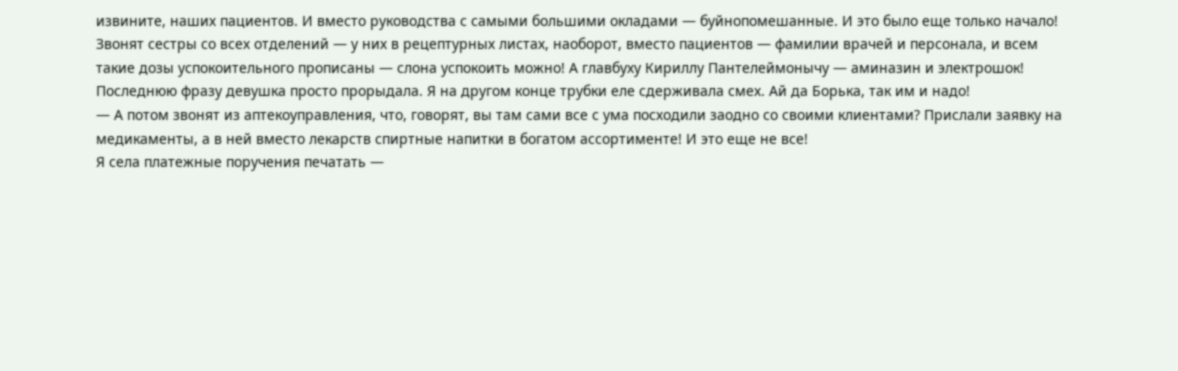извините, наших пациентов. И вместо руководства с самыми большими окладами — буйнопомешанные. И это было еще только начало! Звонят сестры со всех отделений — у них в рецептурных листах, наоборот, вместо пациентов — фамилии врачей и персонала, и всем такие дозы успокоительного прописаны — слона успокоить можно! А главбуху Кириллу Пантелеймонычу — аминазин и электрошок!
Последнюю фразу девушка просто прорыдала. Я на другом конце трубки еле сдерживала смех. Ай да Борька, так им и надо!
— А потом звонят из аптекоуправления, что, говорят, вы там сами все с ума посходили заодно со своими клиентами? Прислали заявку на медикаменты, а в ней вместо лекарств спиртные напитки в богатом ассортименте! И это еще не все!
Я села платежные поручения печатать —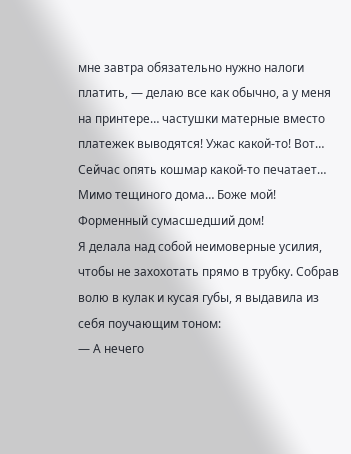мне завтра обязательно нужно налоги платить, — делаю все как обычно, а у меня на принтере… частушки матерные вместо платежек выводятся! Ужас какой-то! Вот… Сейчас опять кошмар какой-то печатает… Мимо тещиного дома… Боже мой! Форменный сумасшедший дом!
Я делала над собой неимоверные усилия, чтобы не захохотать прямо в трубку. Собрав волю в кулак и кусая губы, я выдавила из себя поучающим тоном:
— А нечего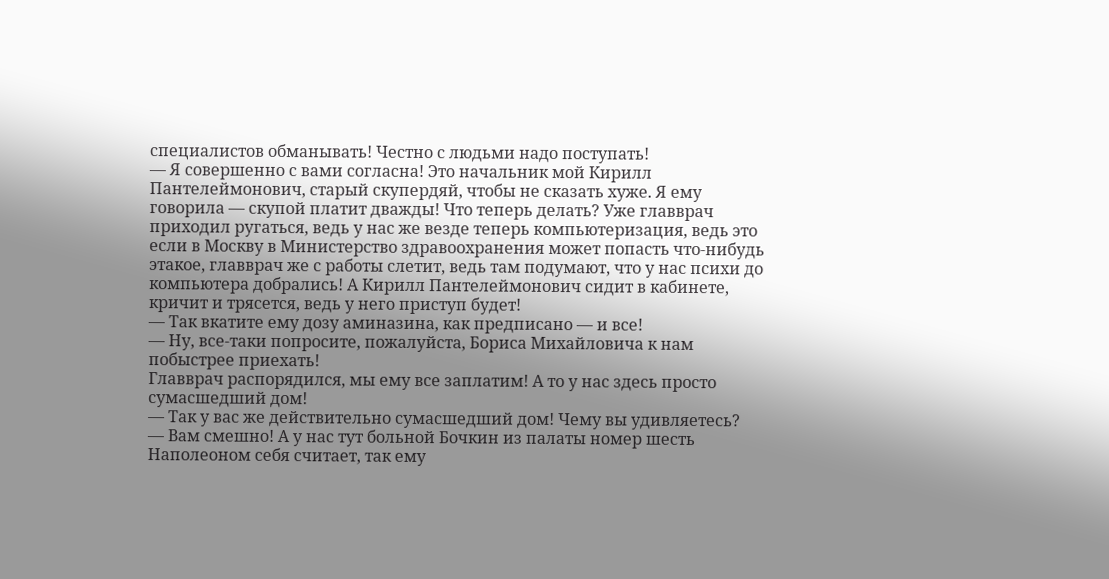специалистов обманывать! Честно с людьми надо поступать!
— Я совершенно с вами согласна! Это начальник мой Кирилл Пантелеймонович, старый скупердяй, чтобы не сказать хуже. Я ему говорила — скупой платит дважды! Что теперь делать? Уже главврач приходил ругаться, ведь у нас же везде теперь компьютеризация, ведь это если в Москву в Министерство здравоохранения может попасть что-нибудь этакое, главврач же с работы слетит, ведь там подумают, что у нас психи до компьютера добрались! А Кирилл Пантелеймонович сидит в кабинете, кричит и трясется, ведь у него приступ будет!
— Так вкатите ему дозу аминазина, как предписано — и все!
— Ну, все-таки попросите, пожалуйста, Бориса Михайловича к нам побыстрее приехать!
Главврач распорядился, мы ему все заплатим! А то у нас здесь просто сумасшедший дом!
— Так у вас же действительно сумасшедший дом! Чему вы удивляетесь?
— Вам смешно! А у нас тут больной Бочкин из палаты номер шесть Наполеоном себя считает, так ему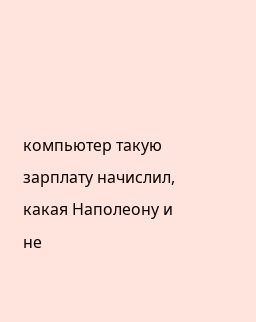компьютер такую зарплату начислил, какая Наполеону и не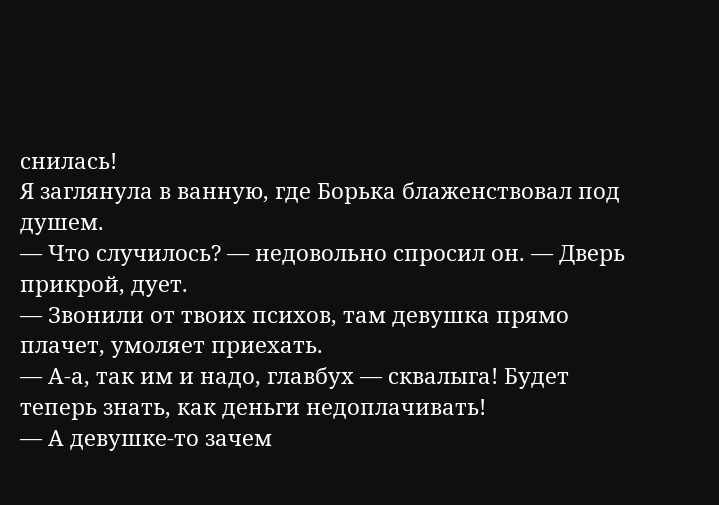снилась!
Я заглянула в ванную, где Борька блаженствовал под душем.
— Что случилось? — недовольно спросил он. — Дверь прикрой, дует.
— Звонили от твоих психов, там девушка прямо плачет, умоляет приехать.
— А-а, так им и надо, главбух — сквалыга! Будет теперь знать, как деньги недоплачивать!
— А девушке-то зачем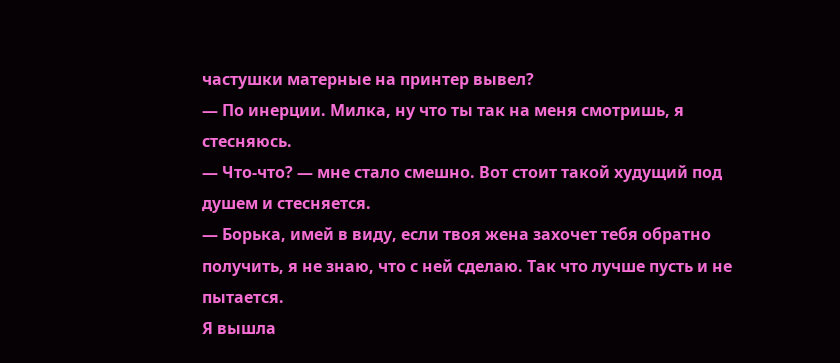частушки матерные на принтер вывел?
— По инерции. Милка, ну что ты так на меня смотришь, я стесняюсь.
— Что-что? — мне стало смешно. Вот стоит такой худущий под душем и стесняется.
— Борька, имей в виду, если твоя жена захочет тебя обратно получить, я не знаю, что с ней сделаю. Так что лучше пусть и не пытается.
Я вышла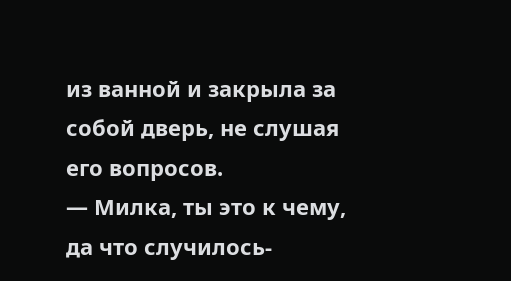из ванной и закрыла за собой дверь, не слушая его вопросов.
— Милка, ты это к чему, да что случилось-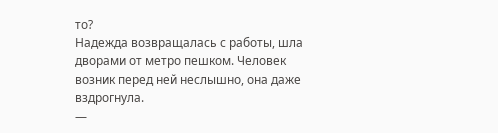то?
Надежда возвращалась с работы, шла дворами от метро пешком. Человек возник перед ней неслышно, она даже вздрогнула.
—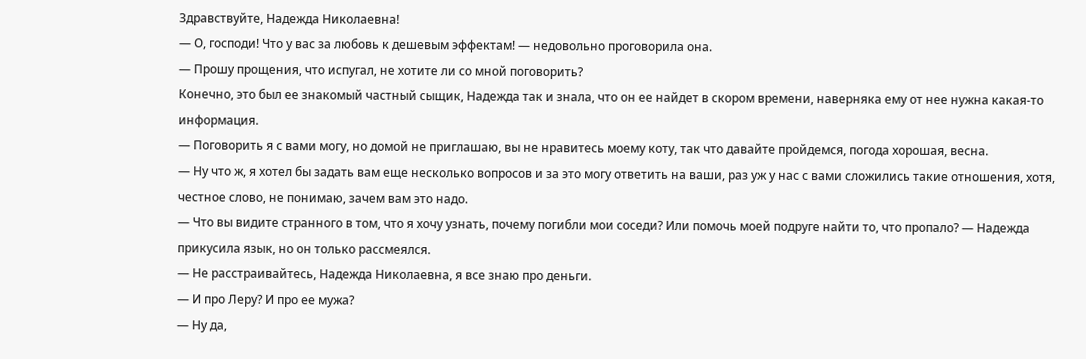Здравствуйте, Надежда Николаевна!
— О, господи! Что у вас за любовь к дешевым эффектам! — недовольно проговорила она.
— Прошу прощения, что испугал, не хотите ли со мной поговорить?
Конечно, это был ее знакомый частный сыщик, Надежда так и знала, что он ее найдет в скором времени, наверняка ему от нее нужна какая-то информация.
— Поговорить я с вами могу, но домой не приглашаю, вы не нравитесь моему коту, так что давайте пройдемся, погода хорошая, весна.
— Ну что ж, я хотел бы задать вам еще несколько вопросов и за это могу ответить на ваши, раз уж у нас с вами сложились такие отношения, хотя, честное слово, не понимаю, зачем вам это надо.
— Что вы видите странного в том, что я хочу узнать, почему погибли мои соседи? Или помочь моей подруге найти то, что пропало? — Надежда прикусила язык, но он только рассмеялся.
— Не расстраивайтесь, Надежда Николаевна, я все знаю про деньги.
— И про Леру? И про ее мужа?
— Ну да,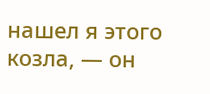нашел я этого козла, — он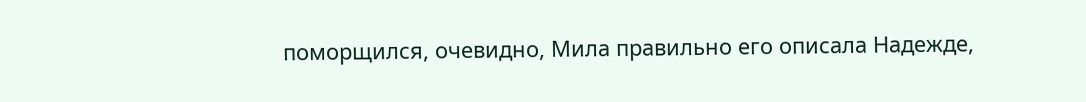поморщился, очевидно, Мила правильно его описала Надежде,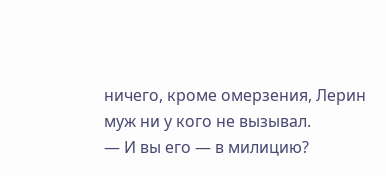ничего, кроме омерзения, Лерин муж ни у кого не вызывал.
— И вы его — в милицию?